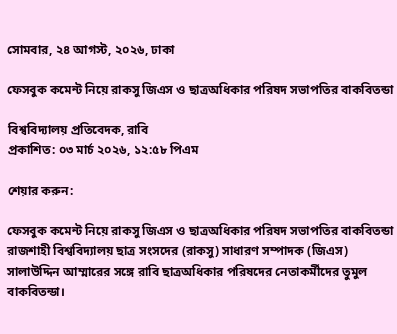সোমবার, ২৪ আগস্ট, ২০২৬, ঢাকা

ফেসবুক কমেন্ট নিয়ে রাকসু জিএস ও ছাত্রঅধিকার পরিষদ সভাপতির বাকবিতন্ডা

বিশ্ববিদ্যালয় প্রতিবেদক, রাবি
প্রকাশিত: ০৩ মার্চ ২০২৬, ১২:৫৮ পিএম

শেয়ার করুন:

ফেসবুক কমেন্ট নিয়ে রাকসু জিএস ও ছাত্রঅধিকার পরিষদ সভাপতির বাকবিতন্ডা
রাজশাহী বিশ্ববিদ্যালয় ছাত্র সংসদের (রাকসু) সাধারণ সম্পাদক (জিএস) সালাউদ্দিন আম্মারের সঙ্গে রাবি ছাত্রঅধিকার পরিষদের নেতাকর্মীদের তুমুল বাকবিতন্ডা।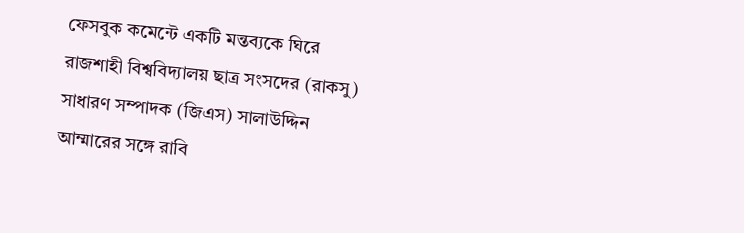ফেসবুক কমেন্টে একটি মন্তব্যকে ঘিরে রাজশাহী বিশ্ববিদ্যালয় ছাত্র সংসদের (রাকসু) সাধারণ সম্পাদক (জিএস) সালাউদ্দিন আম্মারের সঙ্গে রাবি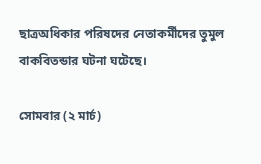ছাত্রঅধিকার পরিষদের নেতাকর্মীদের তুমুল বাকবিতন্ডার ঘটনা ঘটেছে।

সোমবার (২ মার্চ)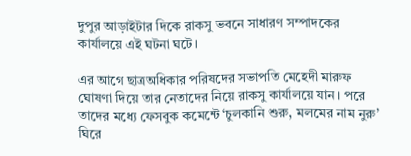দুপুর আড়াইটার দিকে রাকসু ভবনে সাধারণ সম্পাদকের কার্যালয়ে এই ঘটনা ঘটে।

এর আগে ছাত্রঅধিকার পরিষদের সভাপতি মেহেদী মারুফ ঘোষণা দিয়ে তার নেতাদের নিয়ে রাকসু কার্যালয়ে যান। পরে তাদের মধ্যে ফেসবুক কমেন্টে ‘চুলকানি শুরু, মলমের নাম নুরু’ ঘিরে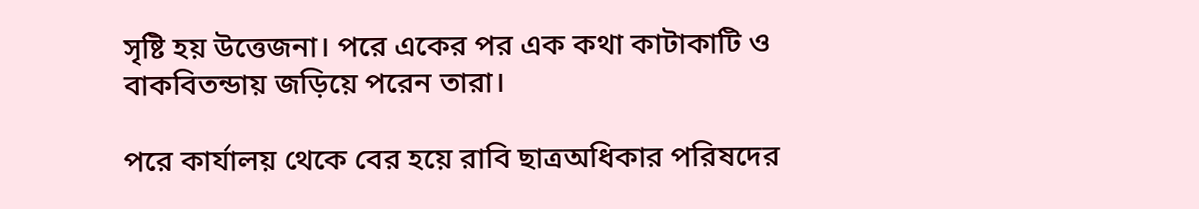সৃষ্টি হয় উত্তেজনা। পরে একের পর এক কথা কাটাকাটি ও বাকবিতন্ডায় জড়িয়ে পরেন তারা।

পরে কার্যালয় থেকে বের হয়ে রাবি ছাত্রঅধিকার পরিষদের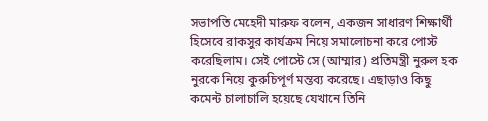সভাপতি মেহেদী মারুফ বলেন, একজন সাধারণ শিক্ষার্থী হিসেবে রাকসুর কার্যক্রম নিয়ে সমালোচনা করে পোস্ট করেছিলাম। সেই পোস্টে সে (আম্মার) প্রতিমন্ত্রী নুরুল হক নুরকে নিয়ে কুরুচিপূর্ণ মন্তব্য করেছে। এছাড়াও কিছু কমেন্ট চালাচালি হয়েছে যেখানে তিনি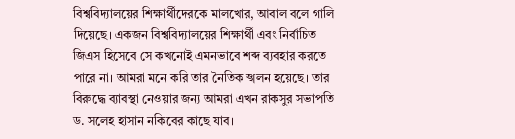বিশ্ববিদ্যালয়ের শিক্ষার্থীদেরকে মালখোর, আবাল বলে গালি দিয়েছে। একজন বিশ্ববিদ্যালয়ের শিক্ষার্থী এবং নির্বাচিত জিএস হিসেবে সে কখনোই এমনভাবে শব্দ ব্যবহার করতে পারে না। আমরা মনে করি তার নৈতিক স্খলন হয়েছে। তার বিরুদ্ধে ব্যাবস্থা নেওয়ার জন্য আমরা এখন রাকসুর সভাপতি ড. সলেহ হাসান নকিবের কাছে যাব।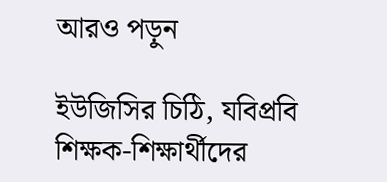আরও পড়ুন

ইউজিসির চিঠি, যবিপ্রবি শিক্ষক-শিক্ষার্থীদের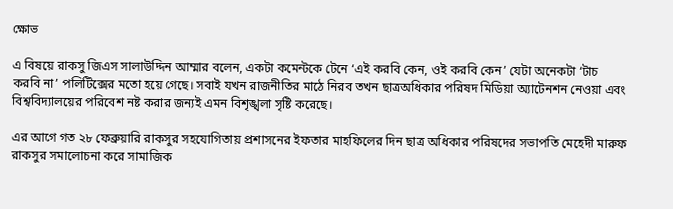ক্ষোভ

এ বিষয়ে রাকসু জিএস সালাউদ্দিন আম্মার বলেন, একটা কমেন্টকে টেনে ‘এই করবি কেন, ওই করবি কেন’ যেটা অনেকটা ‘টাচ করবি না’ পলিটিক্সের মতো হয়ে গেছে। সবাই যখন রাজনীতির মাঠে নিরব তখন ছাত্রঅধিকার পরিষদ মিডিয়া অ্যাটেনশন নেওয়া এবং বিশ্ববিদ্যালয়ের পরিবেশ নষ্ট করার জন্যই এমন বিশৃঙ্খলা সৃষ্টি করেছে।

এর আগে গত ২৮ ফেব্রুয়ারি রাকসুর সহযোগিতায় প্রশাসনের ইফতার মাহফিলের দিন ছাত্র অধিকার পরিষদের সভাপতি মেহেদী মারুফ রাকসুর সমালোচনা করে সামাজিক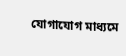যোগাযোগ মাধ্যমে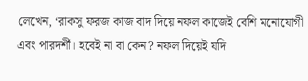লেখেন, ‘রাকসু ফরজ কাজ বাদ দিয়ে নফল কাজেই বেশি মনোযোগী এবং পারদর্শী। হবেই না বা কেন? নফল দিয়েই যদি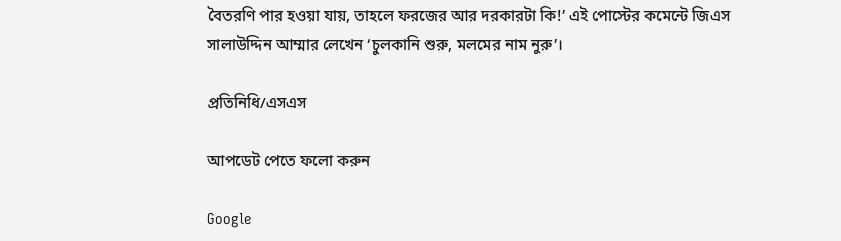বৈতরণি পার হওয়া যায়, তাহলে ফরজের আর দরকারটা কি!’ এই পোস্টের কমেন্টে জিএস সালাউদ্দিন আম্মার লেখেন ‘চুলকানি শুরু, মলমের নাম নুরু’।

প্রতিনিধি/এসএস

আপডেট পেতে ফলো করুন

Google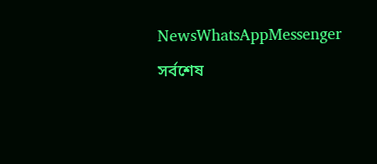NewsWhatsAppMessenger
সর্বশেষ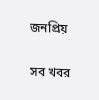জনপ্রিয়

সব খবর